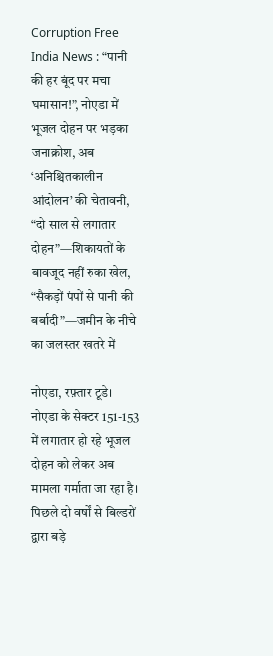Corruption Free India News : “पानी की हर बूंद पर मचा घमासान!”, नोएडा में भूजल दोहन पर भड़का जनाक्रोश, अब ‘अनिश्चितकालीन आंदोलन’ की चेतावनी, “दो साल से लगातार दोहन”—शिकायतों के बावजूद नहीं रुका खेल, “सैकड़ों पंपों से पानी की बर्बादी”—जमीन के नीचे का जलस्तर खतरे में

नोएडा, रफ़्तार टूडे। नोएडा के सेक्टर 151-153 में लगातार हो रहे भूजल दोहन को लेकर अब मामला गर्माता जा रहा है। पिछले दो वर्षों से बिल्डरों द्वारा बड़े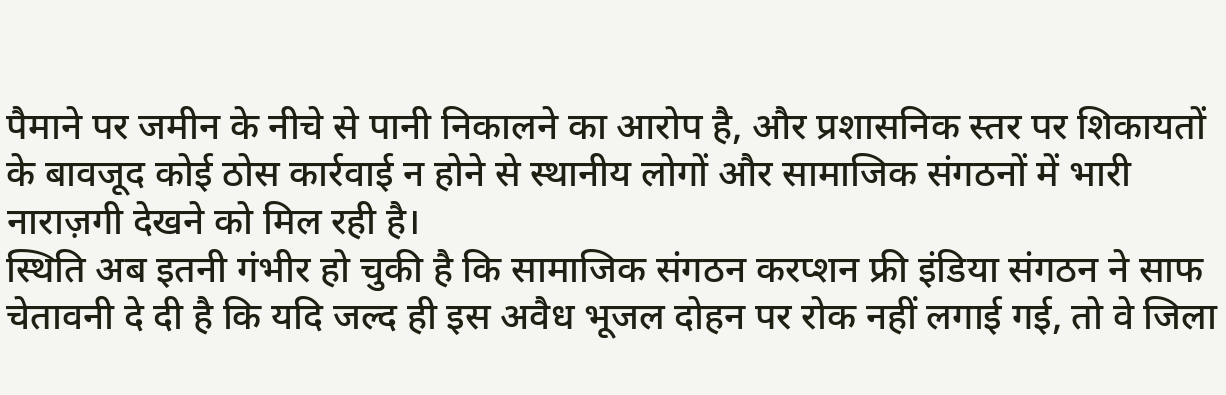पैमाने पर जमीन के नीचे से पानी निकालने का आरोप है, और प्रशासनिक स्तर पर शिकायतों के बावजूद कोई ठोस कार्रवाई न होने से स्थानीय लोगों और सामाजिक संगठनों में भारी नाराज़गी देखने को मिल रही है।
स्थिति अब इतनी गंभीर हो चुकी है कि सामाजिक संगठन करप्शन फ्री इंडिया संगठन ने साफ चेतावनी दे दी है कि यदि जल्द ही इस अवैध भूजल दोहन पर रोक नहीं लगाई गई, तो वे जिला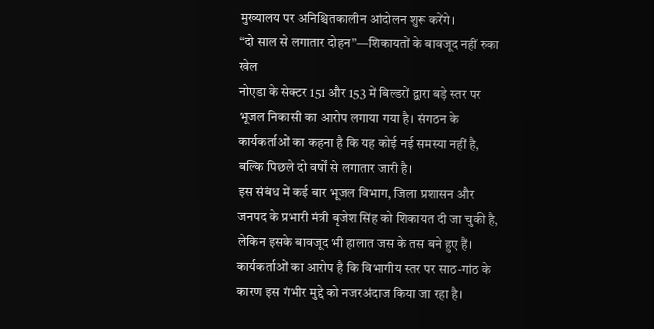मुख्यालय पर अनिश्चितकालीन आंदोलन शुरू करेंगे।
“दो साल से लगातार दोहन”—शिकायतों के बावजूद नहीं रुका खेल
नोएडा के सेक्टर 151 और 153 में बिल्डरों द्वारा बड़े स्तर पर भूजल निकासी का आरोप लगाया गया है। संगठन के कार्यकर्ताओं का कहना है कि यह कोई नई समस्या नहीं है, बल्कि पिछले दो वर्षों से लगातार जारी है।
इस संबंध में कई बार भूजल विभाग, जिला प्रशासन और जनपद के प्रभारी मंत्री बृजेश सिंह को शिकायत दी जा चुकी है, लेकिन इसके बावजूद भी हालात जस के तस बने हुए हैं।
कार्यकर्ताओं का आरोप है कि विभागीय स्तर पर साठ-गांठ के कारण इस गंभीर मुद्दे को नजरअंदाज किया जा रहा है।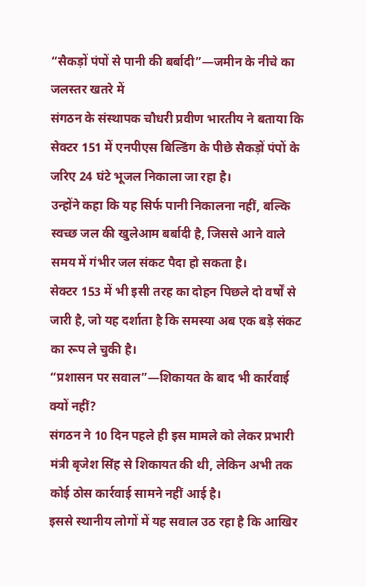“सैकड़ों पंपों से पानी की बर्बादी”—जमीन के नीचे का जलस्तर खतरे में
संगठन के संस्थापक चौधरी प्रवीण भारतीय ने बताया कि सेक्टर 151 में एनपीएस बिल्डिंग के पीछे सैकड़ों पंपों के जरिए 24 घंटे भूजल निकाला जा रहा है।
उन्होंने कहा कि यह सिर्फ पानी निकालना नहीं, बल्कि स्वच्छ जल की खुलेआम बर्बादी है, जिससे आने वाले समय में गंभीर जल संकट पैदा हो सकता है।
सेक्टर 153 में भी इसी तरह का दोहन पिछले दो वर्षों से जारी है, जो यह दर्शाता है कि समस्या अब एक बड़े संकट का रूप ले चुकी है।
“प्रशासन पर सवाल”—शिकायत के बाद भी कार्रवाई क्यों नहीं?
संगठन ने 10 दिन पहले ही इस मामले को लेकर प्रभारी मंत्री बृजेश सिंह से शिकायत की थी, लेकिन अभी तक कोई ठोस कार्रवाई सामने नहीं आई है।
इससे स्थानीय लोगों में यह सवाल उठ रहा है कि आखिर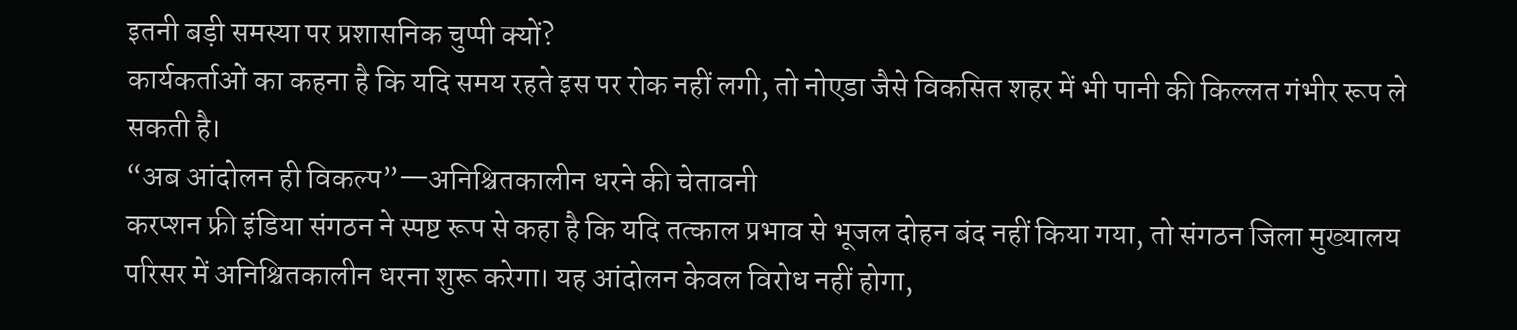इतनी बड़ी समस्या पर प्रशासनिक चुप्पी क्यों?
कार्यकर्ताओं का कहना है कि यदि समय रहते इस पर रोक नहीं लगी, तो नोएडा जैसे विकसित शहर में भी पानी की किल्लत गंभीर रूप ले सकती है।
“अब आंदोलन ही विकल्प”—अनिश्चितकालीन धरने की चेतावनी
करप्शन फ्री इंडिया संगठन ने स्पष्ट रूप से कहा है कि यदि तत्काल प्रभाव से भूजल दोहन बंद नहीं किया गया, तो संगठन जिला मुख्यालय परिसर में अनिश्चितकालीन धरना शुरू करेगा। यह आंदोलन केवल विरोध नहीं होगा,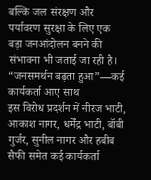बल्कि जल संरक्षण और पर्यावरण सुरक्षा के लिए एक बड़ा जनआंदोलन बनने की संभावना भी जताई जा रही है।
“जनसमर्थन बढ़ता हुआ”—कई कार्यकर्ता आए साथ
इस विरोध प्रदर्शन में नीरज भाटी, आकाश नागर, धर्मेंद्र भाटी, बॉबी गुर्जर, सुनील नागर और हबीब सैफी समेत कई कार्यकर्ता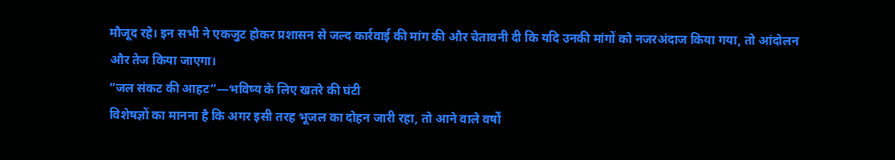मौजूद रहे। इन सभी ने एकजुट होकर प्रशासन से जल्द कार्रवाई की मांग की और चेतावनी दी कि यदि उनकी मांगों को नजरअंदाज किया गया, तो आंदोलन और तेज किया जाएगा।
“जल संकट की आहट”—भविष्य के लिए खतरे की घंटी
विशेषज्ञों का मानना है कि अगर इसी तरह भूजल का दोहन जारी रहा, तो आने वाले वर्षों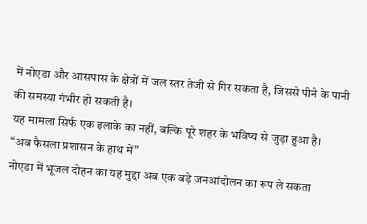में नोएडा और आसपास के क्षेत्रों में जल स्तर तेजी से गिर सकता है, जिससे पीने के पानी की समस्या गंभीर हो सकती है।
यह मामला सिर्फ एक इलाके का नहीं, बल्कि पूरे शहर के भविष्य से जुड़ा हुआ है।
“अब फैसला प्रशासन के हाथ में”
नोएडा में भूजल दोहन का यह मुद्दा अब एक बड़े जनआंदोलन का रूप ले सकता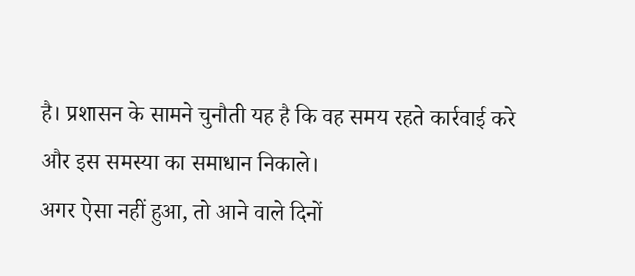है। प्रशासन के सामने चुनौती यह है कि वह समय रहते कार्रवाई करे और इस समस्या का समाधान निकाले।
अगर ऐसा नहीं हुआ, तो आने वाले दिनों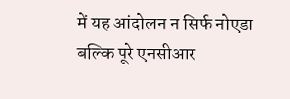में यह आंदोलन न सिर्फ नोएडा बल्कि पूरे एनसीआर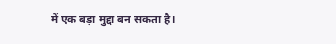में एक बड़ा मुद्दा बन सकता है।